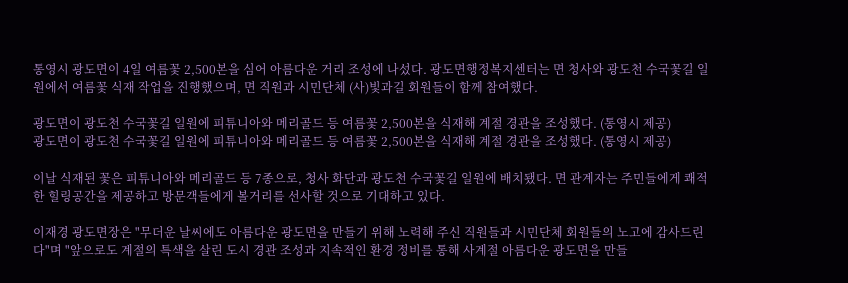통영시 광도면이 4일 여름꽃 2,500본을 심어 아름다운 거리 조성에 나섰다. 광도면행정복지센터는 면 청사와 광도천 수국꽃길 일원에서 여름꽃 식재 작업을 진행했으며, 면 직원과 시민단체 (사)빛과길 회원들이 함께 참여했다.

광도면이 광도천 수국꽃길 일원에 피튜니아와 메리골드 등 여름꽃 2,500본을 식재해 계절 경관을 조성했다. (통영시 제공)
광도면이 광도천 수국꽃길 일원에 피튜니아와 메리골드 등 여름꽃 2,500본을 식재해 계절 경관을 조성했다. (통영시 제공)

이날 식재된 꽃은 피튜니아와 메리골드 등 7종으로, 청사 화단과 광도천 수국꽃길 일원에 배치됐다. 면 관계자는 주민들에게 쾌적한 힐링공간을 제공하고 방문객들에게 볼거리를 선사할 것으로 기대하고 있다.

이재경 광도면장은 "무더운 날씨에도 아름다운 광도면을 만들기 위해 노력해 주신 직원들과 시민단체 회원들의 노고에 감사드린다"며 "앞으로도 계절의 특색을 살린 도시 경관 조성과 지속적인 환경 정비를 통해 사계절 아름다운 광도면을 만들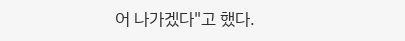어 나가겠다"고 했다.